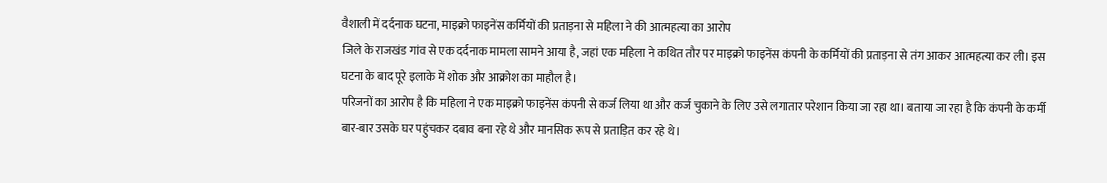वैशाली में दर्दनाक घटना, माइक्रो फाइनेंस कर्मियों की प्रताड़ना से महिला ने की आत्महत्या का आरोप
जिले के राजखंड गांव से एक दर्दनाक मामला सामने आया है, जहां एक महिला ने कथित तौर पर माइक्रो फाइनेंस कंपनी के कर्मियों की प्रताड़ना से तंग आकर आत्महत्या कर ली। इस घटना के बाद पूरे इलाके में शोक और आक्रोश का माहौल है।
परिजनों का आरोप है कि महिला ने एक माइक्रो फाइनेंस कंपनी से कर्ज लिया था और कर्ज चुकाने के लिए उसे लगातार परेशान किया जा रहा था। बताया जा रहा है कि कंपनी के कर्मी बार-बार उसके घर पहुंचकर दबाव बना रहे थे और मानसिक रूप से प्रताड़ित कर रहे थे।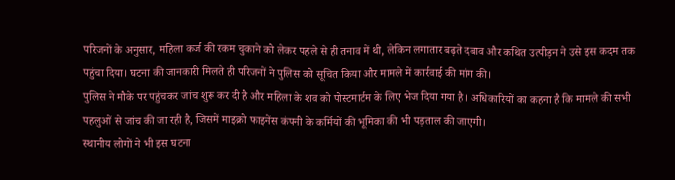परिजनों के अनुसार, महिला कर्ज की रकम चुकाने को लेकर पहले से ही तनाव में थी, लेकिन लगातार बढ़ते दबाव और कथित उत्पीड़न ने उसे इस कदम तक पहुंचा दिया। घटना की जानकारी मिलते ही परिजनों ने पुलिस को सूचित किया और मामले में कार्रवाई की मांग की।
पुलिस ने मौके पर पहुंचकर जांच शुरू कर दी है और महिला के शव को पोस्टमार्टम के लिए भेज दिया गया है। अधिकारियों का कहना है कि मामले की सभी पहलुओं से जांच की जा रही है, जिसमें माइक्रो फाइनेंस कंपनी के कर्मियों की भूमिका की भी पड़ताल की जाएगी।
स्थानीय लोगों ने भी इस घटना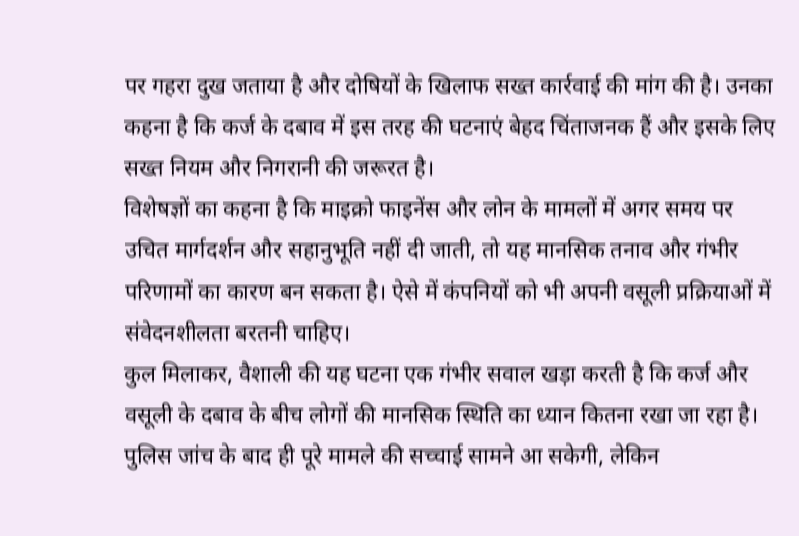पर गहरा दुख जताया है और दोषियों के खिलाफ सख्त कार्रवाई की मांग की है। उनका कहना है कि कर्ज के दबाव में इस तरह की घटनाएं बेहद चिंताजनक हैं और इसके लिए सख्त नियम और निगरानी की जरूरत है।
विशेषज्ञों का कहना है कि माइक्रो फाइनेंस और लोन के मामलों में अगर समय पर उचित मार्गदर्शन और सहानुभूति नहीं दी जाती, तो यह मानसिक तनाव और गंभीर परिणामों का कारण बन सकता है। ऐसे में कंपनियों को भी अपनी वसूली प्रक्रियाओं में संवेदनशीलता बरतनी चाहिए।
कुल मिलाकर, वैशाली की यह घटना एक गंभीर सवाल खड़ा करती है कि कर्ज और वसूली के दबाव के बीच लोगों की मानसिक स्थिति का ध्यान कितना रखा जा रहा है। पुलिस जांच के बाद ही पूरे मामले की सच्चाई सामने आ सकेगी, लेकिन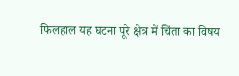फिलहाल यह घटना पूरे क्षेत्र में चिंता का विषय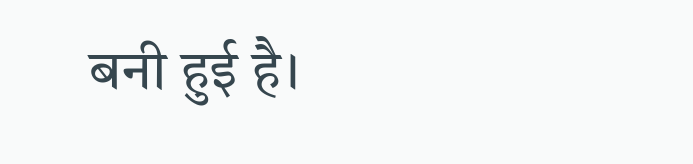बनी हुई है।